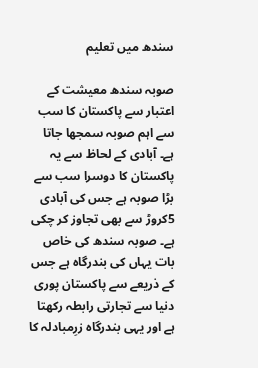سندھ میں تعلیم

صوبہ سندھ معیشت کے اعتبار سے پاکستان کا سب سے اہم صوبہ سمجھا جاتا ہے۔ آبادی کے لحاظ سے یہ پاکستان کا دوسرا سب سے بڑا صوبہ ہے جس کی آبادی 5کروڑ سے بھی تجاوز کر چکی ہے۔ صوبہ سندھ کی خاص بات یہاں کی بندرگاہ ہے جس کے ذریعے سے پاکستان پوری دنیا سے تجارتی رابطہ رکھتا ہے اور یہی بندرگاہ زرِمبادلہ کا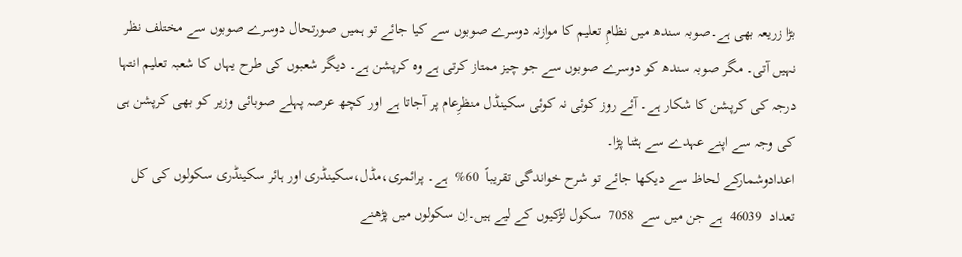بڑا زریعہ بھی ہے۔صوبہ سندھ میں نظامِ تعلیم کا موازنہ دوسرے صوبوں سے کیا جائے تو ہمیں صورتحال دوسرے صوبوں سے مختلف نظر نہیں آتی۔ مگر صوبہ سندھ کو دوسرے صوبوں سے جو چیز ممتاز کرتی ہے وہ کرپشن ہے۔ دیگر شعبوں کی طرح یہاں کا شعبہ تعلیم انتہا درجہ کی کرپشن کا شکار ہے۔ آئے روز کوئی نہ کوئی سکینڈل منظرِعام پر آجاتا ہے اور کچھ عرصہ پہلے صوبائی وزیر کو بھی کرپشن ہی کی وجہ سے اپنے عہدے سے ہٹنا پڑا۔
اعدادوشمارکے لحاظ سے دیکھا جائے تو شرح خواندگی تقریباً  60%  ہے۔ پرائمری،مڈل،سکینڈری اور ہائر سکینڈری سکولوں کی کل تعداد  46039  ہے جن میں سے  7058  سکول لڑکیوں کے لیے ہیں۔اِن سکولوں میں پڑھنے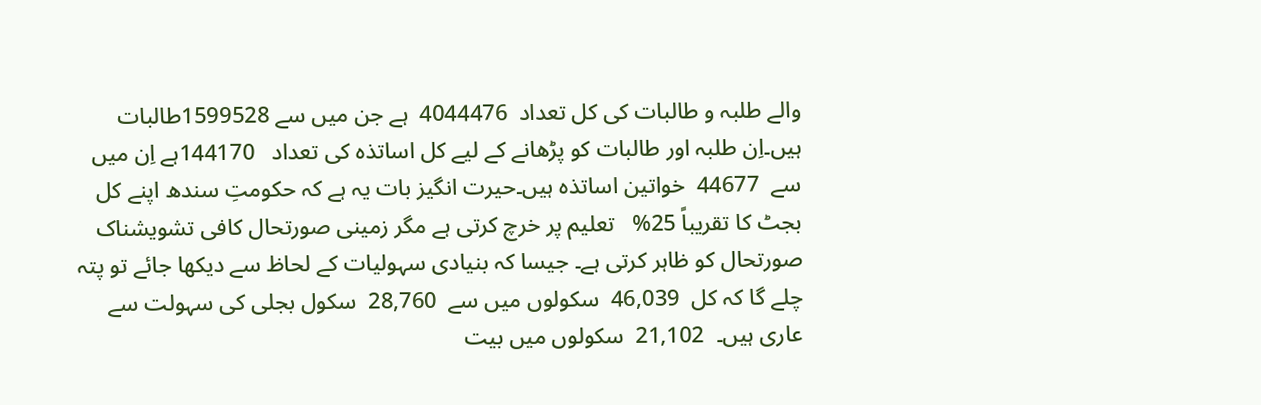والے طلبہ و طالبات کی کل تعداد  4044476  ہے جن میں سے 1599528طالبات ہیں۔اِن طلبہ اور طالبات کو پڑھانے کے لیے کل اساتذہ کی تعداد   144170ہے اِن میں سے  44677  خواتین اساتذہ ہیں۔حیرت انگیز بات یہ ہے کہ حکومتِ سندھ اپنے کل بجٹ کا تقریباً 25%   تعلیم پر خرچ کرتی ہے مگر زمینی صورتحال کافی تشویشناک صورتحال کو ظاہر کرتی ہے۔ جیسا کہ بنیادی سہولیات کے لحاظ سے دیکھا جائے تو پتہ چلے گا کہ کل  46,039  سکولوں میں سے  28,760  سکول بجلی کی سہولت سے عاری ہیں۔  21,102  سکولوں میں بیت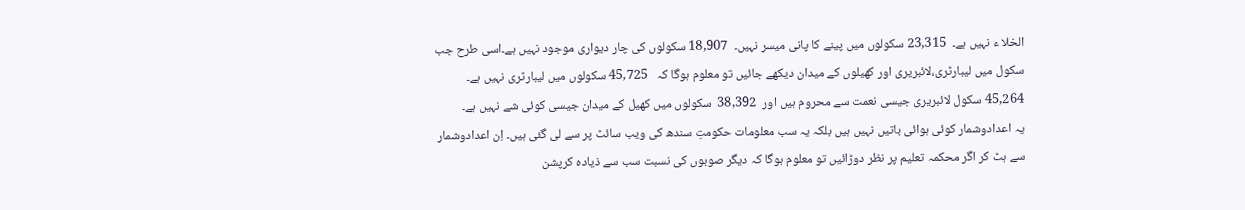الخلا ء نہیں ہے۔  23,315 سکولوں میں پینے کا پانی میسر نہیں۔  18,907 سکولوں کی چار دیواری موجود نہیں ہے۔اسی طرح جب سکول میں لیبارٹری،لائبریری اور کھیلوں کے میدان دیکھے جائیں تو معلوم ہوگا کہ   45,725 سکولوں میں لیبارٹری نہیں ہے۔   45,264 سکول لائبریری جیسی نعمت سے محروم ہیں اور  38,392  سکولوں میں کھیل کے میدان جیسی کوئی شے نہیں ہے۔
یہ اعدادوشمار کوئی ہوائی باتیں نہیں ہیں بلکہ یہ سب معلومات حکومتِ سندھ کی ویب سائٹ پر سے لی گئی ہیں۔ اِن اعدادوشمار سے ہٹ کر اگر محکمہ تعلیم پر نظر دوڑائیں تو معلوم ہوگا کہ دیگر صوبوں کی نسبت سب سے ذیادہ کرپشن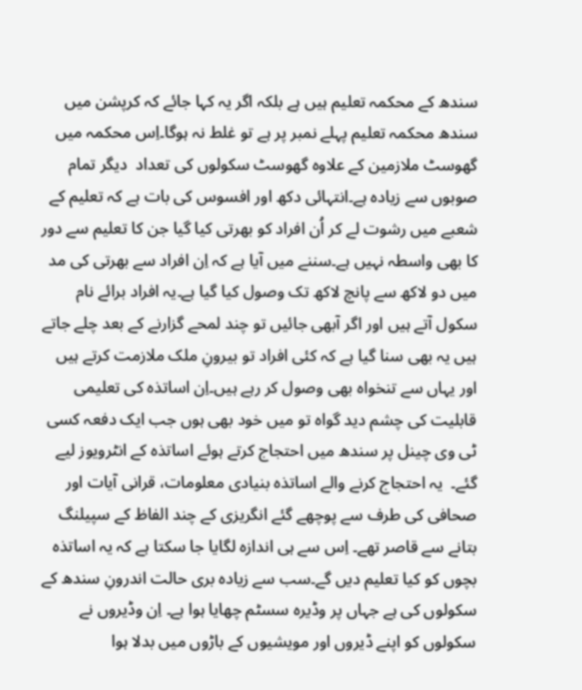سندھ کے محکمہ تعلیم ہیں ہے بلکہ اگر یہ کہا جائے کہ کرپشن میں سندھ محکمہ تعلیم پہلے نمبر پر ہے تو غلط نہ ہوگا۔اِس محکمہ میں گھوسٹ ملازمین کے علاوہ گھوسٹ سکولوں کی تعداد  دیگر تمام صوبوں سے زیادہ ہے۔انتہائی دکھ اور افسوس کی بات ہے کہ تعلیم کے شعبے میں رشوت لے کر اُن افراد کو بھرتی کیا گیا جن کا تعلیم سے دور کا بھی واسطہ نہیں ہے۔سننے میں آیا ہے کہ اِن افراد سے بھرتی کی مد میں دو لاکھ سے پانچ لاکھ تک وصول کیا گیا ہے۔یہ افراد برائے نام سکول آتے ہیں اور اگر آبھی جائیں تو چند لمحے گزارنے کے بعد چلے جاتے ہیں یہ بھی سنا گیا ہے کہ کئی افراد تو بیرونِ ملک ملازمت کرتے ہیں اور یہاں سے تنخواہ بھی وصول کر رہے ہیں۔اِن اساتذہ کی تعلیمی قابلیت کی چشم دید گواہ تو میں خود بھی ہوں جب ایک دفعہ کسی ٹی وی چینل پر سندھ میں احتجاج کرتے ہوئے اساتذہ کے انٹرویوز لیے گئے۔  یہ احتجاج کرنے والے اساتذہ بنیادی معلومات، قرانی آیات اور صحافی کی طرف سے پوچھے گئے انگریزی کے چند الفاظ کے سپیلنگ بتانے سے قاصر تھے۔ اِس سے ہی اندازہ لگایا جا سکتا ہے کہ یہ اساتذہ بچوں کو کیا تعلیم دیں گے۔سب سے زیادہ بری حالت اندرونِ سندھ کے سکولوں کی ہے جہاں پر وڈیرہ سسٹم چھایا ہوا ہے۔ اِن وڈیروں نے سکولوں کو اپنے ڈیروں اور مویشیوں کے باڑوں میں بدلا ہوا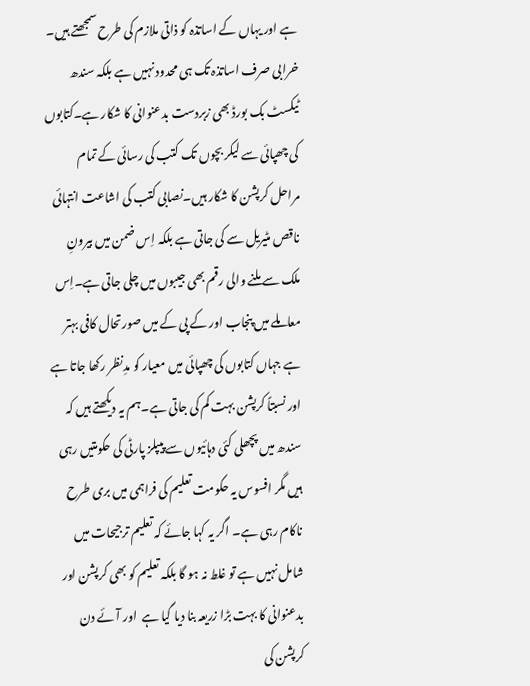ہے اور یہاں کے اساتذہ کو ذاتی ملازم کی طرح سمجھتے ہیں۔
خرابی صرف اساتذہ تک ہی محدود نہیں ہے بلکہ سندھ ٹیکسٹ بک بورڈ بھی زبردست بدعنوانی کا شکار ہے۔کتابوں کی چھپائی سے لیکر بچوں تک کتب کی رسائی کے تمام مراحل کرپشن کا شکار ہیں۔نصابی کتب کی اشاعت انتہائی ناقص مٹیریل سے کی جاتی ہے بلکہ اِس ضمن میں بیرونِ ملک سے ملنے والی رقم بھی جیبوں میں چلی جاتی ہے۔اِس معاملے میں پنجاب اور کے پی کے میں صورتحال کافی بہتر ہے جہاں کتابوں کی چھپائی میں معیار کو مدِنظر رکھا جاتا ہے اور نسبتاً کرپشن بہت کم کی جاتی ہے۔ہم یہ دیکھتے ہیں کہ سندھ میں پچھلی کئی دہائیوں سے پیپلز پارٹی کی حکومتیں رہی ہیں مگر افسوس یہ حکومت تعلیم کی فراہمی میں بری طرح ناکام رہی ہے۔ اگر یہ کہا جائے کہ تعلیم ترجیحات میں شامل نہیں ہے تو غلط نہ ہو گا بلکہ تعلیم کو بھی کرپشن اور بدعنوانی کا بہت بڑا زریعہ بنا دیا گیا ہے  اور آئے دن کرپشن کی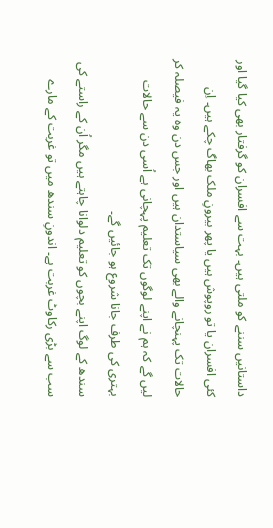داستانیں سننے کو ملتی ہیں۔ بہت سے افسران کو گرفتار بھی کیا گیا اور کئی افسران یا تو روپوش ہیں یا پھر بیرونِ ملک بھاگ چکے ہیں۔ اِن حالات تک پہنچانے والے بھی سیاستدان ہیں اور جس دن وہ یہ فیصلہ کر لیں گے کہ ہم نے اپنے لوگوں تک تعلیم پہچانی ہے اُسی دن سے حالات بہتری کی طرف جانا شروع ہو جائیں گے۔
سندھ کے لوگ اپنے بچوں کو تعلیم دلوانا چاہتے ہیں مگر اُن کے راستے کی سب سے بڑی رکاوٹ غربت ہے۔ اندونِ سندھ میں تو غربت کے مارے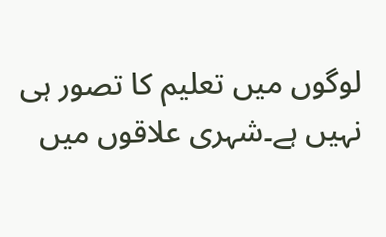لوگوں میں تعلیم کا تصور ہی نہیں ہے۔شہری علاقوں میں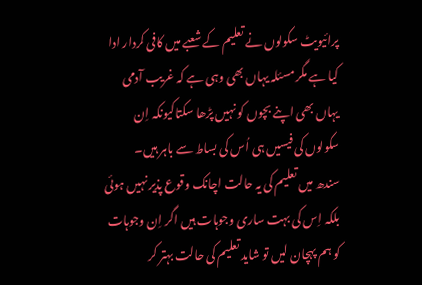پرائیویٹ سکولوں نے تعلیم کے شعبے میں کافی کردار ادا کیا ہے مگر مسئلہ یہاں بھی وہی ہے کہ غریب آدمی یہاں بھی اپنے بچوں کو نہیں پڑھا سکتاکیونکہ اِن سکولوں کی فیسیں ہی اُس کی بساط سے باہر ہیں۔
سندھ میں تعلیم کی یہ حالت اچانک وقوع پذیر نہیں ہوئی بلکہ اِس کی بہت ساری وجوہات ہیں اگر اِن وجوہات کو ہم پہچان لیں تو شاید تعلیم کی حالت بہتر کر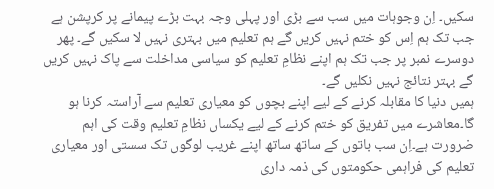سکیں۔ اِن وجوہات میں سب سے بڑی اور پہلی وجہ بہت بڑے پیمانے پر کرپشن ہے جب تک ہم اِس کو ختم نہیں کریں گے ہم تعلیم میں بہتری نہیں لا سکیں گے۔ پھر دوسرے نمبر پر جب تک ہم اپنے نظامِ تعلیم کو سیاسی مداخلت سے پاک نہیں کریں گے بہتر نتائج نہیں نکلیں گے۔
ہمیں دنیا کا مقابلہ کرنے کے لیے اپنے بچوں کو معیاری تعلیم سے آراستہ کرنا ہو گا۔معاشرے میں تفریق کو ختم کرنے کے لیے یکساں نظامِ تعلیم وقت کی اہم ضرورت ہے۔اِن سب باتوں کے ساتھ ساتھ اپنے غریب لوگوں تک سستی اور معیاری تعلیم کی فراہمی حکومتوں کی ذمہ داری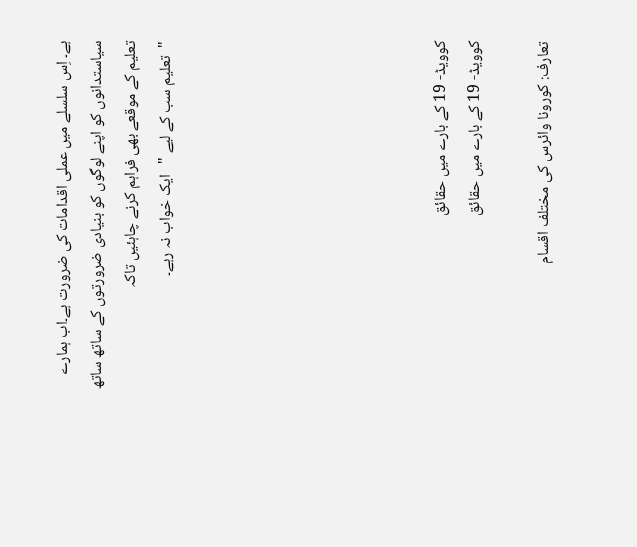ہے۔ اِس سلسلے میں عملی اقدامات کی ضرورت ہے۔اب ہمارے سیاستدانوں کو اپنے لوگوں کو بنیادی ضرورتوں کے ساتھ ساتھ تعلیم کے موقعے بھی فراہم کرنے چاہئیں تاکہ
"  تعلیم سب کے لیے "   ایک خواب نہ رہے۔







کوویڈ- 19 کے بارے میں حقائق
کوویڈ- 19 کے بارے میں حقائق

تعارف: کورونا وائرس کی مختلف اقسام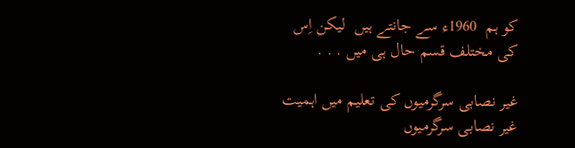کو ہم  1960ء سے جانتے ہیں  لیکن اِس کی مختلف قسم حال ہی میں . . .

غیر نصابی سرگرمیوں کی تعلیم میں اہمیت
غیر نصابی سرگرمیوں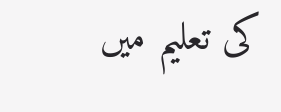کی تعلیم میں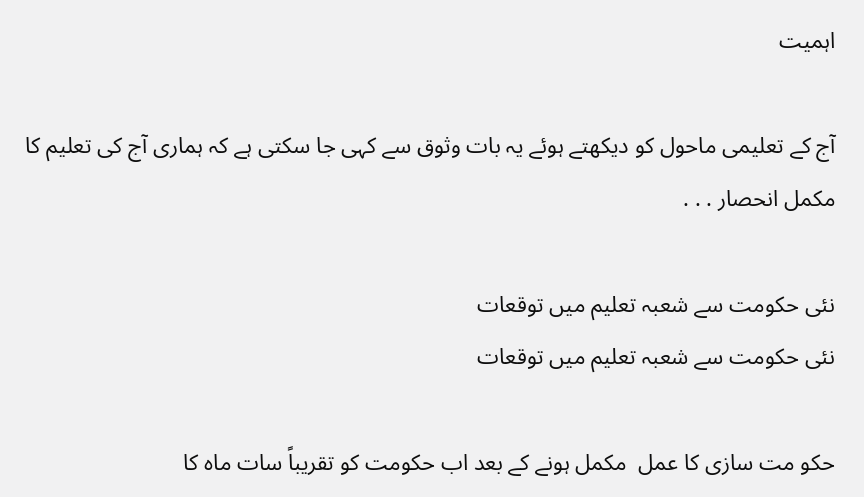اہمیت

آج کے تعلیمی ماحول کو دیکھتے ہوئے یہ بات وثوق سے کہی جا سکتی ہے کہ ہماری آج کی تعلیم کا مکمل انحصار . . .

نئی حکومت سے شعبہ تعلیم میں توقعات
نئی حکومت سے شعبہ تعلیم میں توقعات

حکو مت سازی کا عمل  مکمل ہونے کے بعد اب حکومت کو تقریباً سات ماہ کا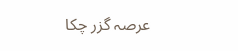عرصہ گزر چکا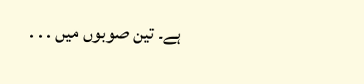ہے۔ تین صوبوں میں . . .